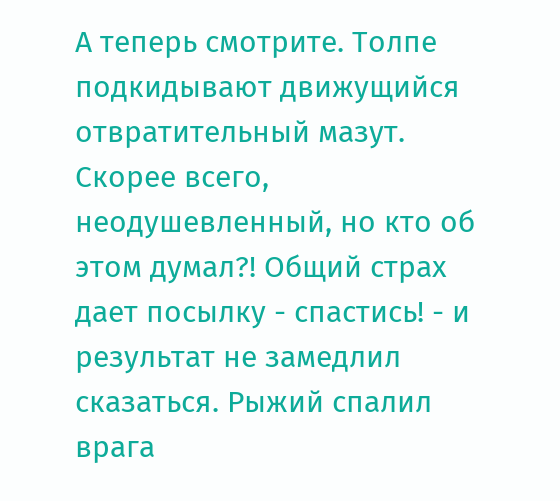А теперь смотрите. Толпе подкидывают движущийся отвратительный мазут. Скорее всего, неодушевленный, но кто об этом думал?! Общий страх дает посылку - спастись! - и результат не замедлил сказаться. Рыжий спалил врага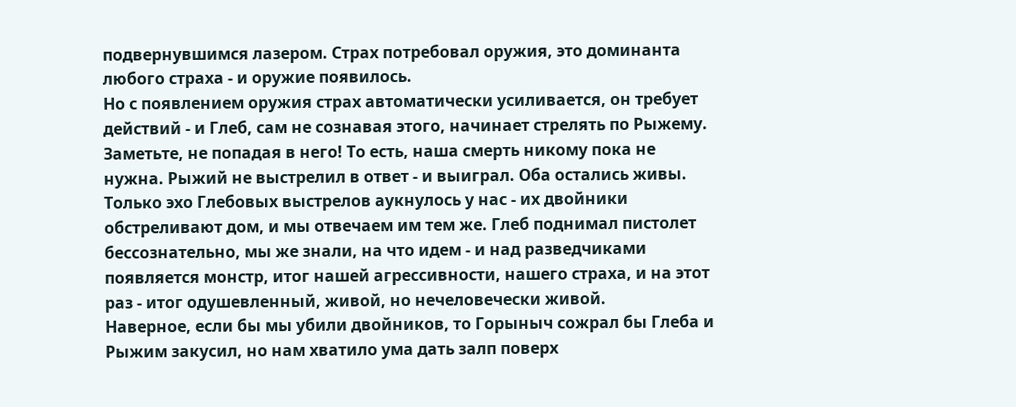подвернувшимся лазером. Страх потребовал оружия, это доминанта любого страха - и оружие появилось.
Но с появлением оружия страх автоматически усиливается, он требует действий - и Глеб, сам не сознавая этого, начинает стрелять по Рыжему. Заметьте, не попадая в него! То есть, наша смерть никому пока не нужна. Рыжий не выстрелил в ответ - и выиграл. Оба остались живы.
Только эхо Глебовых выстрелов аукнулось у нас - их двойники обстреливают дом, и мы отвечаем им тем же. Глеб поднимал пистолет бессознательно, мы же знали, на что идем - и над разведчиками появляется монстр, итог нашей агрессивности, нашего страха, и на этот раз - итог одушевленный, живой, но нечеловечески живой.
Наверное, если бы мы убили двойников, то Горыныч сожрал бы Глеба и Рыжим закусил, но нам хватило ума дать залп поверх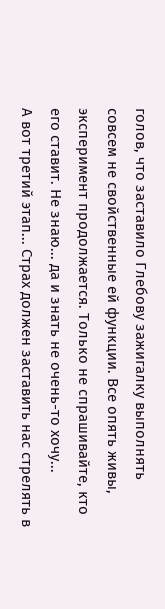голов, что заставило Глебову зажигалку выполнять совсем не свойственные ей функции. Все опять живы, эксперимент продолжается. Только не спрашивайте, кто его ставит. Не знаю... да и знать не очень-то хочу...
А вот третий этап... Страх должен заставить нас стрелять в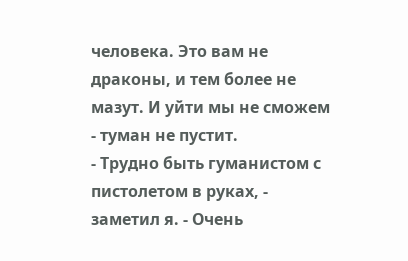человека. Это вам не драконы, и тем более не мазут. И уйти мы не сможем - туман не пустит.
- Трудно быть гуманистом с пистолетом в руках, - заметил я. - Очень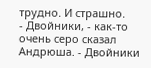трудно. И страшно.
- Двойники, - как-то очень серо сказал Андрюша. - Двойники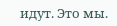идут. Это мы.